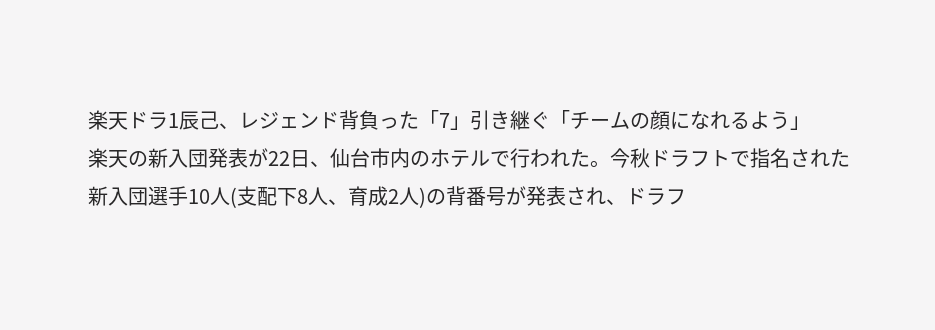楽天ドラ1辰己、レジェンド背負った「7」引き継ぐ「チームの顔になれるよう」
楽天の新入団発表が22日、仙台市内のホテルで行われた。今秋ドラフトで指名された新入団選手10人(支配下8人、育成2人)の背番号が発表され、ドラフ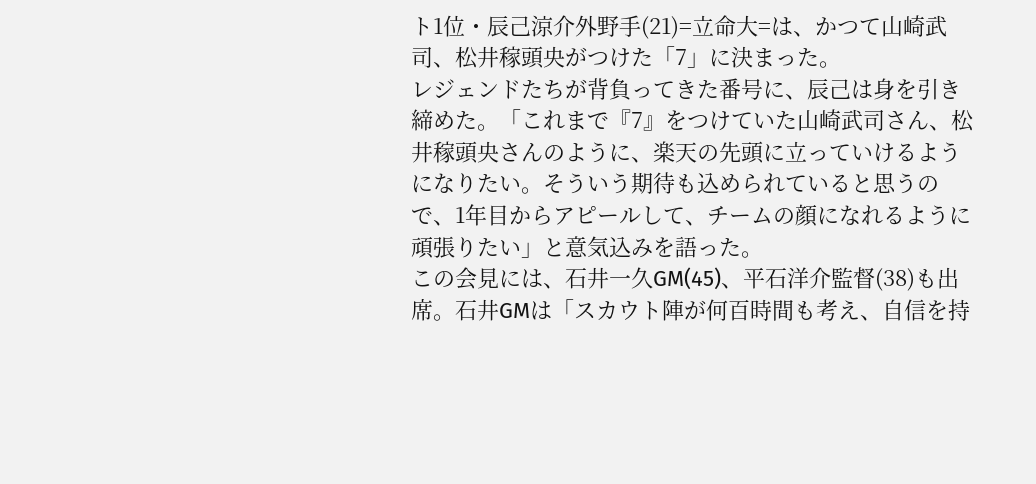ト1位・辰己涼介外野手(21)=立命大=は、かつて山崎武司、松井稼頭央がつけた「7」に決まった。
レジェンドたちが背負ってきた番号に、辰己は身を引き締めた。「これまで『7』をつけていた山崎武司さん、松井稼頭央さんのように、楽天の先頭に立っていけるようになりたい。そういう期待も込められていると思うので、1年目からアピールして、チームの顔になれるように頑張りたい」と意気込みを語った。
この会見には、石井一久GM(45)、平石洋介監督(38)も出席。石井GMは「スカウト陣が何百時間も考え、自信を持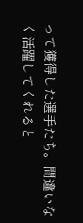って獲得した選手たち。間違いなく活躍してくれると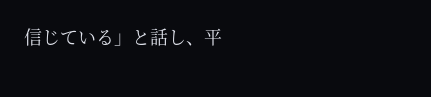信じている」と話し、平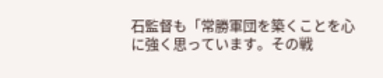石監督も「常勝軍団を築くことを心に強く思っています。その戦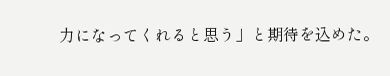力になってくれると思う」と期待を込めた。